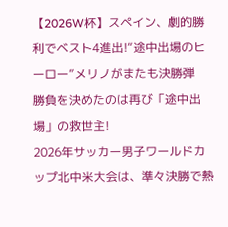【2026W杯】スペイン、劇的勝利でベスト4進出!“途中出場のヒーロー”メリノがまたも決勝弾
勝負を決めたのは再び「途中出場」の救世主!
2026年サッカー男子ワールドカップ北中米大会は、準々決勝で熱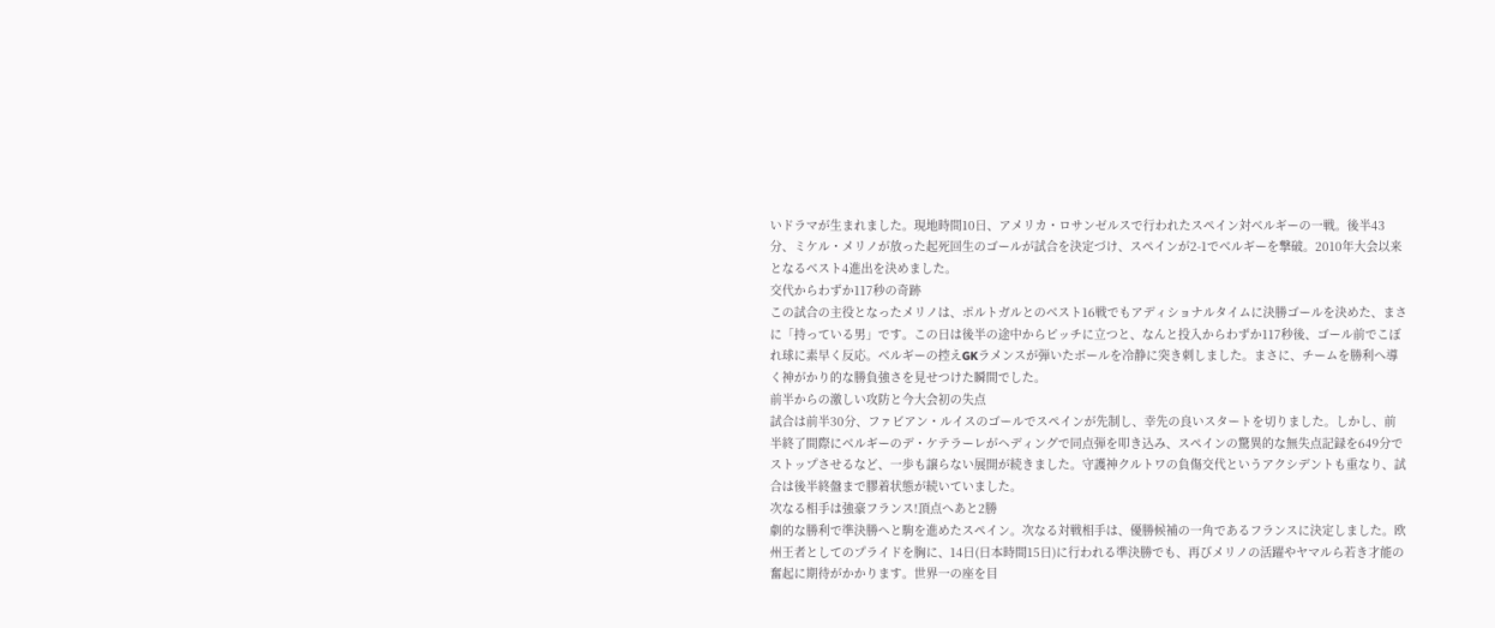いドラマが生まれました。現地時間10日、アメリカ・ロサンゼルスで行われたスペイン対ベルギーの一戦。後半43分、ミケル・メリノが放った起死回生のゴールが試合を決定づけ、スペインが2-1でベルギーを撃破。2010年大会以来となるベスト4進出を決めました。
交代からわずか117秒の奇跡
この試合の主役となったメリノは、ポルトガルとのベスト16戦でもアディショナルタイムに決勝ゴールを決めた、まさに「持っている男」です。この日は後半の途中からピッチに立つと、なんと投入からわずか117秒後、ゴール前でこぼれ球に素早く反応。ベルギーの控えGKラメンスが弾いたボールを冷静に突き刺しました。まさに、チームを勝利へ導く神がかり的な勝負強さを見せつけた瞬間でした。
前半からの激しい攻防と今大会初の失点
試合は前半30分、ファビアン・ルイスのゴールでスペインが先制し、幸先の良いスタートを切りました。しかし、前半終了間際にベルギーのデ・ケテラーレがヘディングで同点弾を叩き込み、スペインの驚異的な無失点記録を649分でストップさせるなど、一歩も譲らない展開が続きました。守護神クルトワの負傷交代というアクシデントも重なり、試合は後半終盤まで膠着状態が続いていました。
次なる相手は強豪フランス!頂点へあと2勝
劇的な勝利で準決勝へと駒を進めたスペイン。次なる対戦相手は、優勝候補の一角であるフランスに決定しました。欧州王者としてのプライドを胸に、14日(日本時間15日)に行われる準決勝でも、再びメリノの活躍やヤマルら若き才能の奮起に期待がかかります。世界一の座を目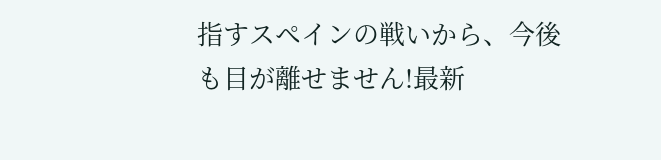指すスペインの戦いから、今後も目が離せません!最新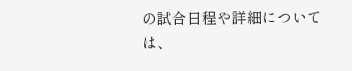の試合日程や詳細については、